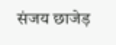संजय छाजेड़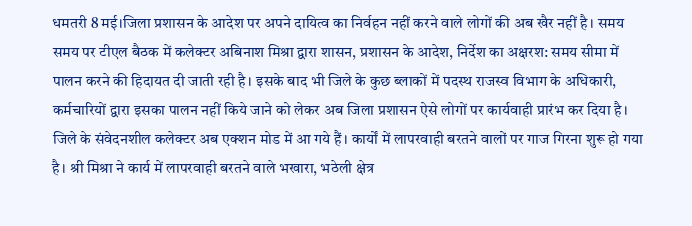धमतरी 8 मई।जिला प्रशासन के आदेश पर अपने दायित्व का निर्वहन नहीं करने वाले लोगों की अब खैर नहीं है। समय समय पर टीएल बैठक में कलेक्टर अबिनाश मिश्रा द्वारा शासन, प्रशासन के आदेश, निर्देश का अक्षरश: समय सीमा में पालन करने की हिदायत दी जाती रही है। इसके बाद भी जिले के कुछ ब्लाकों में पदस्थ राजस्व विभाग के अधिकारी, कर्मचारियों द्वारा इसका पालन नहीं किये जाने को लेकर अब जिला प्रशासन ऐसे लोगों पर कार्यवाही प्रारंभ कर दिया है। जिले के संवेदनशील कलेक्टर अब एक्शन मोड में आ गये हैं। कार्यों में लापरवाही बरतने वालों पर गाज गिरना शुरू हो गया है। श्री मिश्रा ने कार्य में लापरवाही बरतने वाले भखारा, भठेली क्षेत्र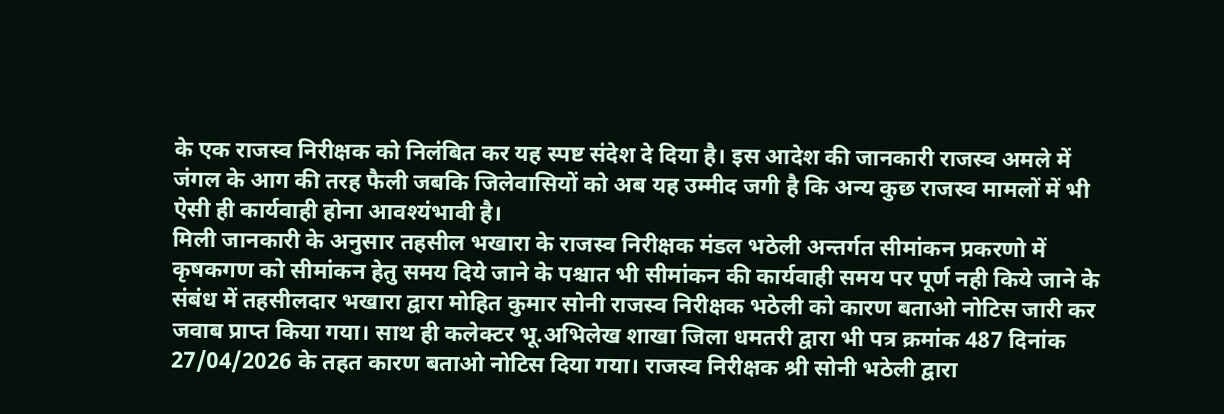के एक राजस्व निरीक्षक को निलंबित कर यह स्पष्ट संदेश दे दिया है। इस आदेश की जानकारी राजस्व अमले में जंगल के आग की तरह फैली जबकि जिलेवासियों को अब यह उम्मीद जगी है कि अन्य कुछ राजस्व मामलों में भी ऐसी ही कार्यवाही होना आवश्यंभावी है।
मिली जानकारी के अनुसार तहसील भखारा के राजस्व निरीक्षक मंडल भठेली अन्तर्गत सीमांकन प्रकरणो में कृषकगण को सीमांकन हेतु समय दिये जाने के पश्चात भी सीमांकन की कार्यवाही समय पर पूर्ण नही किये जाने के संबंध में तहसीलदार भखारा द्वारा मोहित कुमार सोनी राजस्व निरीक्षक भठेली को कारण बताओ नोटिस जारी कर जवाब प्राप्त किया गया। साथ ही कलेक्टर भू.अभिलेख शाखा जिला धमतरी द्वारा भी पत्र क्रमांक 487 दिनांक 27/04/2026 के तहत कारण बताओ नोटिस दिया गया। राजस्व निरीक्षक श्री सोनी भठेली द्वारा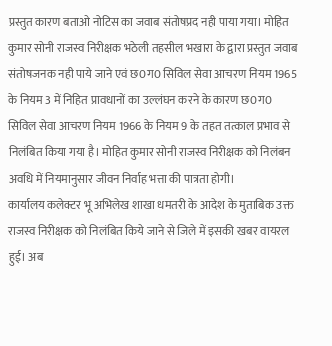प्रस्तुत कारण बताओ नोटिस का जवाब संतोषप्रद नही पाया गया। मोहित कुमार सोनी राजस्व निरीक्षक भठेली तहसील भखारा के द्वारा प्रस्तुत जवाब संतोषजनक नही पाये जाने एवं छ0ग0 सिविल सेवा आचरण नियम 1965 के नियम 3 में निहित प्रावधानों का उल्लंघन करने के कारण छ0ग0 सिविल सेवा आचरण नियम 1966 के नियम 9 के तहत तत्काल प्रभाव से निलंबित किया गया है। मोहित कुमार सोनी राजस्व निरीक्षक को निलंबन अवधि में नियमानुसार जीवन निर्वाह भत्ता की पात्रता होगी।
कार्यालय कलेक्टर भू अभिलेख शाखा धमतरी के आदेश के मुताबिक उक्त राजस्व निरीक्षक को निलंबित किये जाने से जिले में इसकी खबर वायरल हुई। अब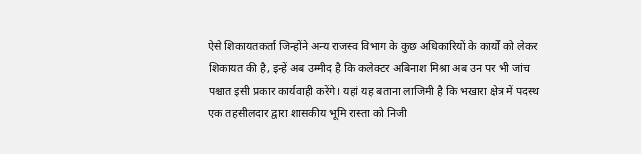ऐसे शिकायतकर्ता जिन्होंने अन्य राजस्व विभाग के कुछ अधिकारियों के कार्यों को लेकर शिकायत की है, इन्हें अब उम्मीद है कि कलेक्टर अबिनाश मिश्रा अब उन पर भी जांच पश्चात इसी प्रकार कार्यवाही करेंगे। यहां यह बताना लाजिमी है कि भखारा क्षेत्र में पदस्थ एक तहसीलदार द्वारा शासकीय भूमि रास्ता को निजी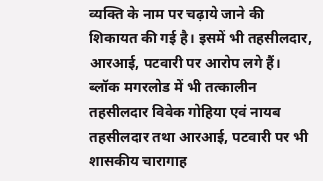व्यक्ति के नाम पर चढ़ाये जाने की शिकायत की गई है। इसमें भी तहसीलदार, आरआई, पटवारी पर आरोप लगे हैं। ब्लॉक मगरलोड में भी तत्कालीन तहसीलदार विवेक गोहिया एवं नायब तहसीलदार तथा आरआई, पटवारी पर भी शासकीय चारागाह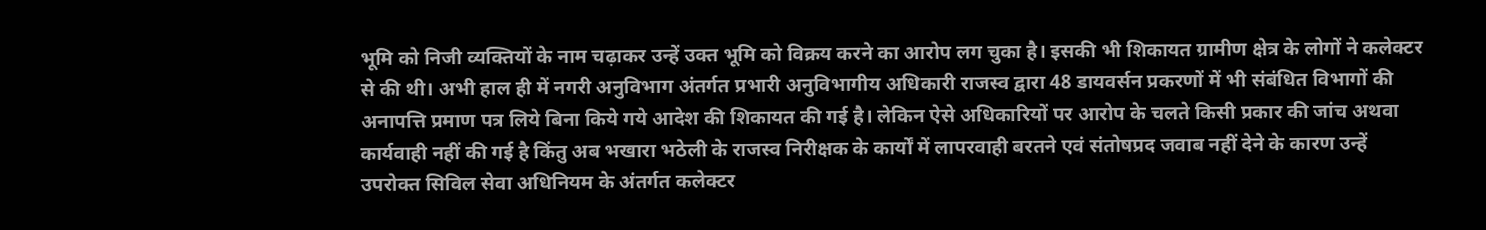भूमि को निजी व्यक्तियों के नाम चढ़ाकर उन्हें उक्त भूमि को विक्रय करने का आरोप लग चुका है। इसकी भी शिकायत ग्रामीण क्षेत्र के लोगों ने कलेक्टर से की थी। अभी हाल ही में नगरी अनुविभाग अंतर्गत प्रभारी अनुविभागीय अधिकारी राजस्व द्वारा 48 डायवर्सन प्रकरणों में भी संबंधित विभागों की अनापत्ति प्रमाण पत्र लिये बिना किये गये आदेश की शिकायत की गई है। लेकिन ऐसे अधिकारियों पर आरोप के चलते किसी प्रकार की जांच अथवा कार्यवाही नहीं की गई है किंतु अब भखारा भठेली के राजस्व निरीक्षक के कार्यों में लापरवाही बरतने एवं संतोषप्रद जवाब नहीं देने के कारण उन्हें उपरोक्त सिविल सेवा अधिनियम के अंतर्गत कलेक्टर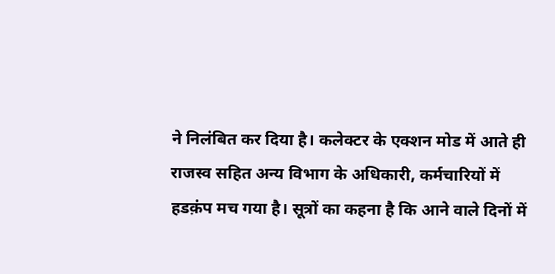ने निलंबित कर दिया है। कलेक्टर के एक्शन मोड में आते ही राजस्व सहित अन्य विभाग के अधिकारी, कर्मचारियों में हडक़ंप मच गया है। सूत्रों का कहना है कि आने वाले दिनों में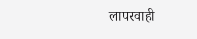लापरवाही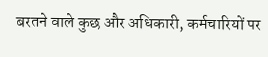बरतने वाले कुछ और अधिकारी, कर्मचारियों पर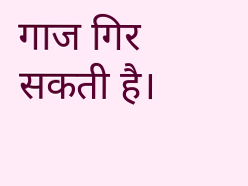गाज गिर सकती है।